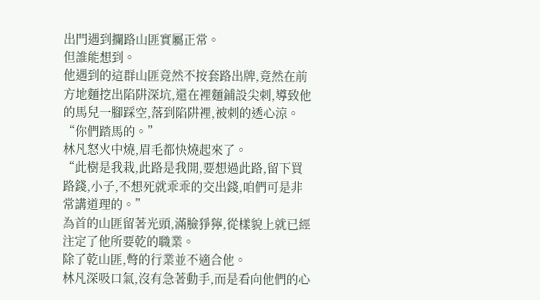出門遇到攔路山匪實屬正常。
但誰能想到。
他遇到的這群山匪竟然不按套路出牌,竟然在前方地麵挖出陷阱深坑,還在裡麵鋪設尖刺,導致他的馬兒一腳踩空,落到陷阱裡,被刺的透心涼。
“你們踏馬的。”
林凡怒火中燒,眉毛都快燒起來了。
“此樹是我栽,此路是我開,要想過此路,留下買路錢,小子,不想死就乖乖的交出錢,咱們可是非常講道理的。”
為首的山匪留著光頭,滿臉猙獰,從樣貌上就已經注定了他所要乾的職業。
除了乾山匪,彆的行業並不適合他。
林凡深吸口氣,沒有急著動手,而是看向他們的心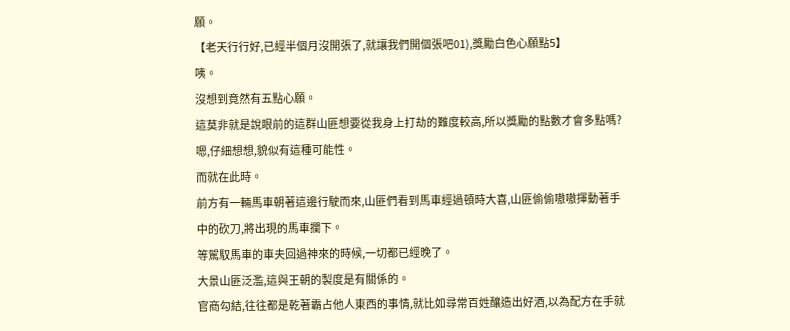願。
【老天行行好,已經半個月沒開張了,就讓我們開個張吧01),獎勵白色心願點5】
咦。
沒想到竟然有五點心願。
這莫非就是說眼前的這群山匪想要從我身上打劫的難度較高,所以獎勵的點數才會多點嗎?
嗯,仔細想想,貌似有這種可能性。
而就在此時。
前方有一輛馬車朝著這邊行駛而來,山匪們看到馬車經過頓時大喜,山匪偷偷嗷嗷揮動著手中的砍刀,將出現的馬車攔下。
等駕馭馬車的車夫回過神來的時候,一切都已經晚了。
大景山匪泛濫,這與王朝的製度是有關係的。
官商勾結,往往都是乾著霸占他人東西的事情,就比如尋常百姓釀造出好酒,以為配方在手就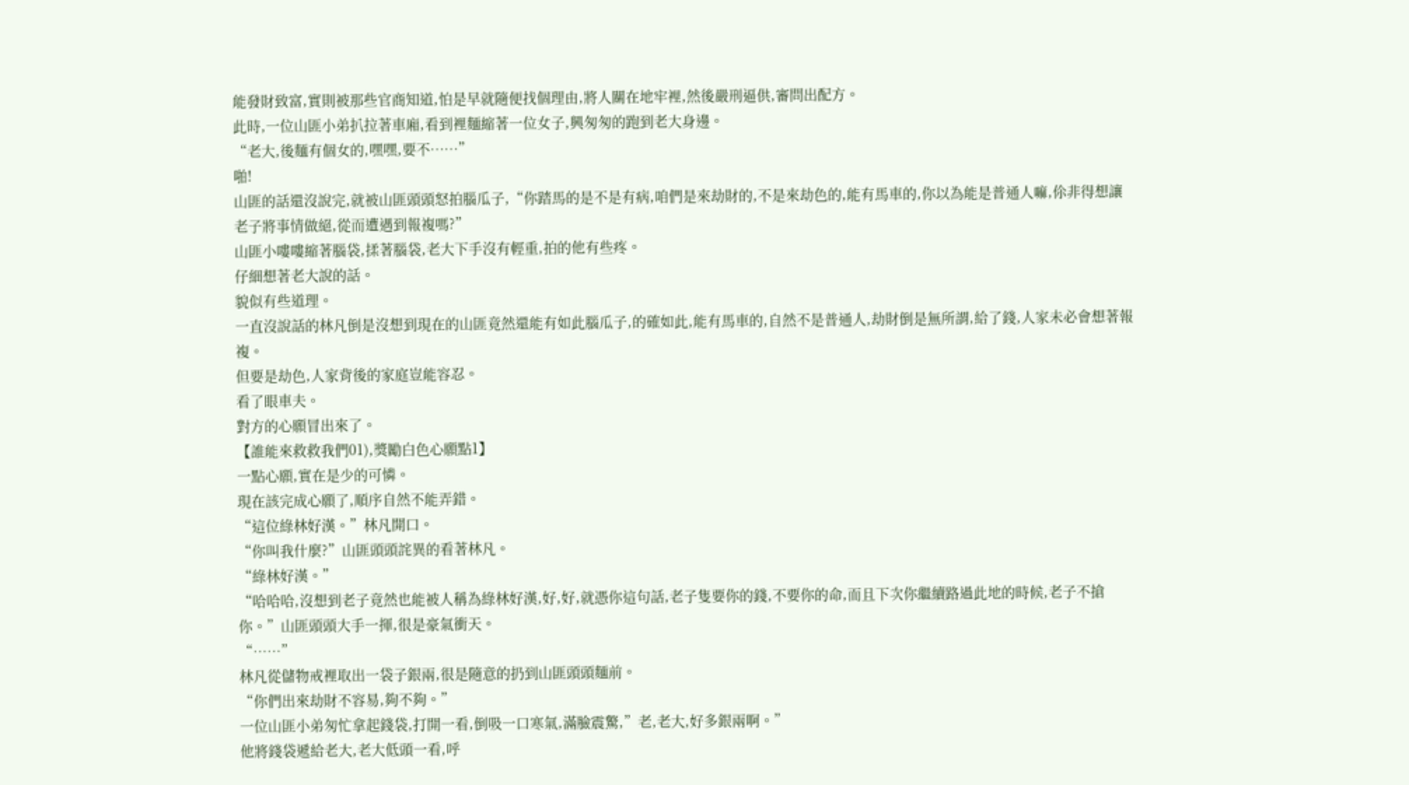能發財致富,實則被那些官商知道,怕是早就隨便找個理由,將人關在地牢裡,然後嚴刑逼供,審問出配方。
此時,一位山匪小弟扒拉著車廂,看到裡麵縮著一位女子,興匆匆的跑到老大身邊。
“老大,後麵有個女的,嘿嘿,要不……”
啪!
山匪的話還沒說完,就被山匪頭頭怒拍腦瓜子,“你踏馬的是不是有病,咱們是來劫財的,不是來劫色的,能有馬車的,你以為能是普通人嘛,伱非得想讓老子將事情做絕,從而遭遇到報複嗎?”
山匪小嘍嘍縮著腦袋,揉著腦袋,老大下手沒有輕重,拍的他有些疼。
仔細想著老大說的話。
貌似有些道理。
一直沒說話的林凡倒是沒想到現在的山匪竟然還能有如此腦瓜子,的確如此,能有馬車的,自然不是普通人,劫財倒是無所謂,給了錢,人家未必會想著報複。
但要是劫色,人家背後的家庭豈能容忍。
看了眼車夫。
對方的心願冒出來了。
【誰能來救救我們01),獎勵白色心願點1】
一點心願,實在是少的可憐。
現在該完成心願了,順序自然不能弄錯。
“這位綠林好漢。”林凡開口。
“你叫我什麼?”山匪頭頭詫異的看著林凡。
“綠林好漢。”
“哈哈哈,沒想到老子竟然也能被人稱為綠林好漢,好,好,就憑你這句話,老子隻要你的錢,不要你的命,而且下次你繼續路過此地的時候,老子不搶你。”山匪頭頭大手一揮,很是豪氣衝天。
“……”
林凡從儲物戒裡取出一袋子銀兩,很是隨意的扔到山匪頭頭麵前。
“你們出來劫財不容易,夠不夠。”
一位山匪小弟匆忙拿起錢袋,打開一看,倒吸一口寒氣,滿臉震驚,”老,老大,好多銀兩啊。”
他將錢袋遞給老大,老大低頭一看,呼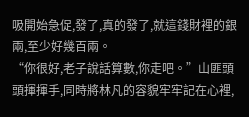吸開始急促,發了,真的發了,就這錢財裡的銀兩,至少好幾百兩。
“你很好,老子說話算數,你走吧。”山匪頭頭揮揮手,同時將林凡的容貌牢牢記在心裡,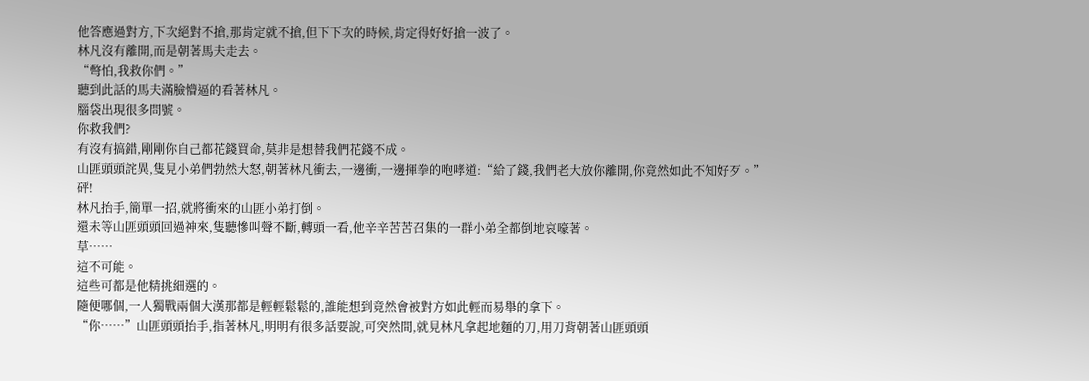他答應過對方,下次絕對不搶,那肯定就不搶,但下下次的時候,肯定得好好搶一波了。
林凡沒有離開,而是朝著馬夫走去。
“彆怕,我救你們。”
聽到此話的馬夫滿臉懵逼的看著林凡。
腦袋出現很多問號。
你救我們?
有沒有搞錯,剛剛你自己都花錢買命,莫非是想替我們花錢不成。
山匪頭頭詫異,隻見小弟們勃然大怒,朝著林凡衝去,一邊衝,一邊揮拳的咆哮道:“給了錢,我們老大放你離開,你竟然如此不知好歹。”
砰!
林凡抬手,簡單一招,就將衝來的山匪小弟打倒。
還未等山匪頭頭回過神來,隻聽慘叫聲不斷,轉頭一看,他辛辛苦苦召集的一群小弟全都倒地哀嚎著。
草……
這不可能。
這些可都是他精挑細選的。
隨便哪個,一人獨戰兩個大漢那都是輕輕鬆鬆的,誰能想到竟然會被對方如此輕而易舉的拿下。
“你……”山匪頭頭抬手,指著林凡,明明有很多話要說,可突然間,就見林凡拿起地麵的刀,用刀背朝著山匪頭頭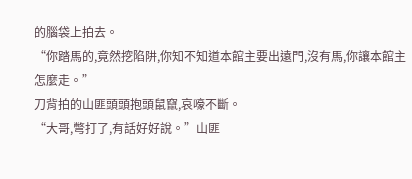的腦袋上拍去。
“你踏馬的,竟然挖陷阱,你知不知道本館主要出遠門,沒有馬,你讓本館主怎麼走。”
刀背拍的山匪頭頭抱頭鼠竄,哀嚎不斷。
“大哥,彆打了,有話好好說。”山匪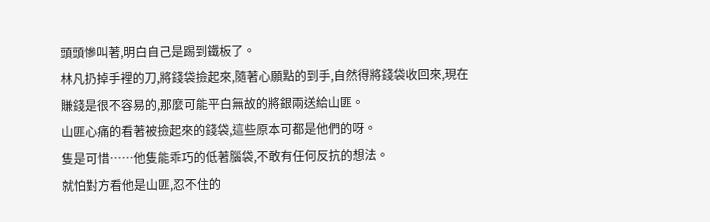頭頭慘叫著,明白自己是踢到鐵板了。
林凡扔掉手裡的刀,將錢袋撿起來,隨著心願點的到手,自然得將錢袋收回來,現在賺錢是很不容易的,那麼可能平白無故的將銀兩送給山匪。
山匪心痛的看著被撿起來的錢袋,這些原本可都是他們的呀。
隻是可惜……他隻能乖巧的低著腦袋,不敢有任何反抗的想法。
就怕對方看他是山匪,忍不住的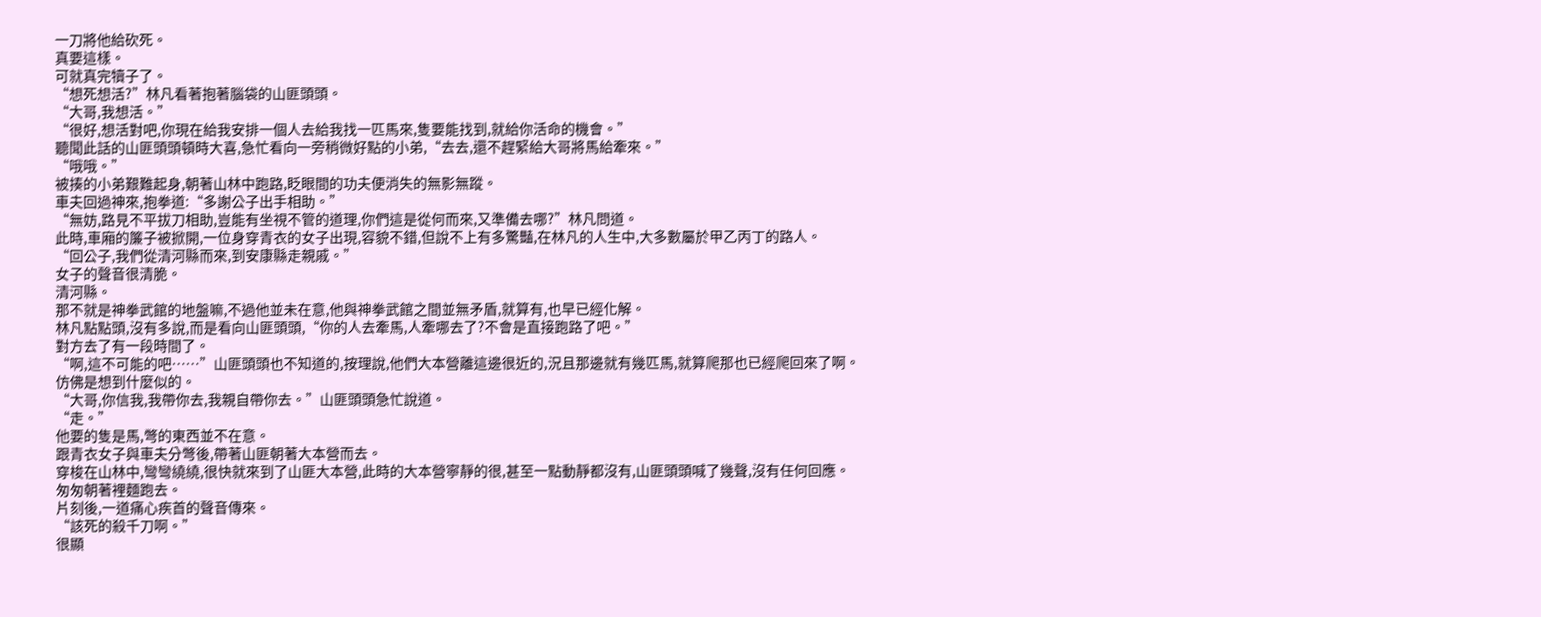一刀將他給砍死。
真要這樣。
可就真完犢子了。
“想死想活?”林凡看著抱著腦袋的山匪頭頭。
“大哥,我想活。”
“很好,想活對吧,你現在給我安排一個人去給我找一匹馬來,隻要能找到,就給你活命的機會。”
聽聞此話的山匪頭頭頓時大喜,急忙看向一旁稍微好點的小弟,“去去,還不趕緊給大哥將馬給牽來。”
“哦哦。”
被揍的小弟艱難起身,朝著山林中跑路,眨眼間的功夫便消失的無影無蹤。
車夫回過神來,抱拳道:“多謝公子出手相助。”
“無妨,路見不平拔刀相助,豈能有坐視不管的道理,你們這是從何而來,又準備去哪?”林凡問道。
此時,車廂的簾子被掀開,一位身穿青衣的女子出現,容貌不錯,但說不上有多驚豔,在林凡的人生中,大多數屬於甲乙丙丁的路人。
“回公子,我們從清河縣而來,到安康縣走親戚。”
女子的聲音很清脆。
清河縣。
那不就是神拳武館的地盤嘛,不過他並未在意,他與神拳武館之間並無矛盾,就算有,也早已經化解。
林凡點點頭,沒有多說,而是看向山匪頭頭,“你的人去牽馬,人牽哪去了?不會是直接跑路了吧。”
對方去了有一段時間了。
“啊,這不可能的吧……”山匪頭頭也不知道的,按理說,他們大本營離這邊很近的,況且那邊就有幾匹馬,就算爬那也已經爬回來了啊。
仿佛是想到什麼似的。
“大哥,你信我,我帶你去,我親自帶你去。”山匪頭頭急忙說道。
“走。”
他要的隻是馬,彆的東西並不在意。
跟青衣女子與車夫分彆後,帶著山匪朝著大本營而去。
穿梭在山林中,彎彎繞繞,很快就來到了山匪大本營,此時的大本營寧靜的很,甚至一點動靜都沒有,山匪頭頭喊了幾聲,沒有任何回應。
匆匆朝著裡麵跑去。
片刻後,一道痛心疾首的聲音傳來。
“該死的殺千刀啊。”
很顯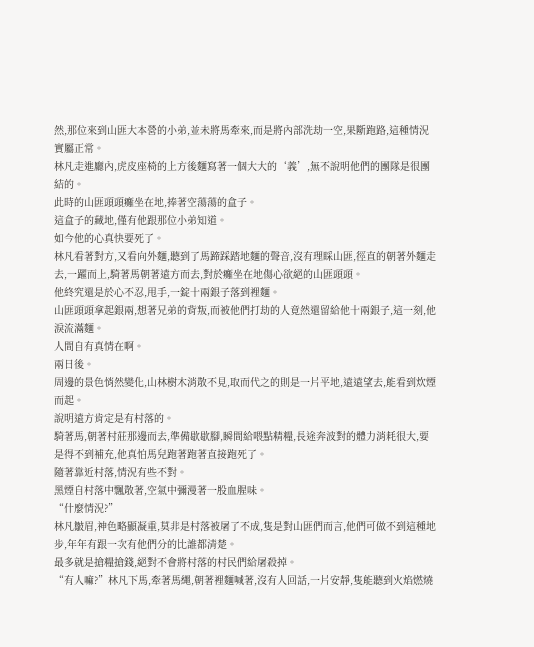然,那位來到山匪大本營的小弟,並未將馬牽來,而是將內部洗劫一空,果斷跑路,這種情況實屬正常。
林凡走進廳內,虎皮座椅的上方後麵寫著一個大大的‘義’,無不說明他們的團隊是很團結的。
此時的山匪頭頭癱坐在地,捧著空蕩蕩的盒子。
這盒子的藏地,僅有他跟那位小弟知道。
如今他的心真快要死了。
林凡看著對方,又看向外麵,聽到了馬蹄踩踏地麵的聲音,沒有理睬山匪,徑直的朝著外麵走去,一躍而上,騎著馬朝著遠方而去,對於癱坐在地傷心欲絕的山匪頭頭。
他終究還是於心不忍,甩手,一錠十兩銀子落到裡麵。
山匪頭頭拿起銀兩,想著兄弟的背叛,而被他們打劫的人竟然還留給他十兩銀子,這一刻,他淚流滿麵。
人間自有真情在啊。
兩日後。
周邊的景色悄然變化,山林樹木消散不見,取而代之的則是一片平地,遠遠望去,能看到炊煙而起。
說明遠方肯定是有村落的。
騎著馬,朝著村莊那邊而去,準備歇歇腳,瞬間給喂點精糧,長途奔波對的體力消耗很大,要是得不到補充,他真怕馬兒跑著跑著直接跑死了。
隨著靠近村落,情況有些不對。
黑煙自村落中飄散著,空氣中彌漫著一股血腥味。
“什麼情況?”
林凡皺眉,神色略顯凝重,莫非是村落被屠了不成,隻是對山匪們而言,他們可做不到這種地步,年年有跟一次有他們分的比誰都清楚。
最多就是搶糧搶錢,絕對不會將村落的村民們給屠殺掉。
“有人嘛?”林凡下馬,牽著馬繩,朝著裡麵喊著,沒有人回話,一片安靜,隻能聽到火焰燃燒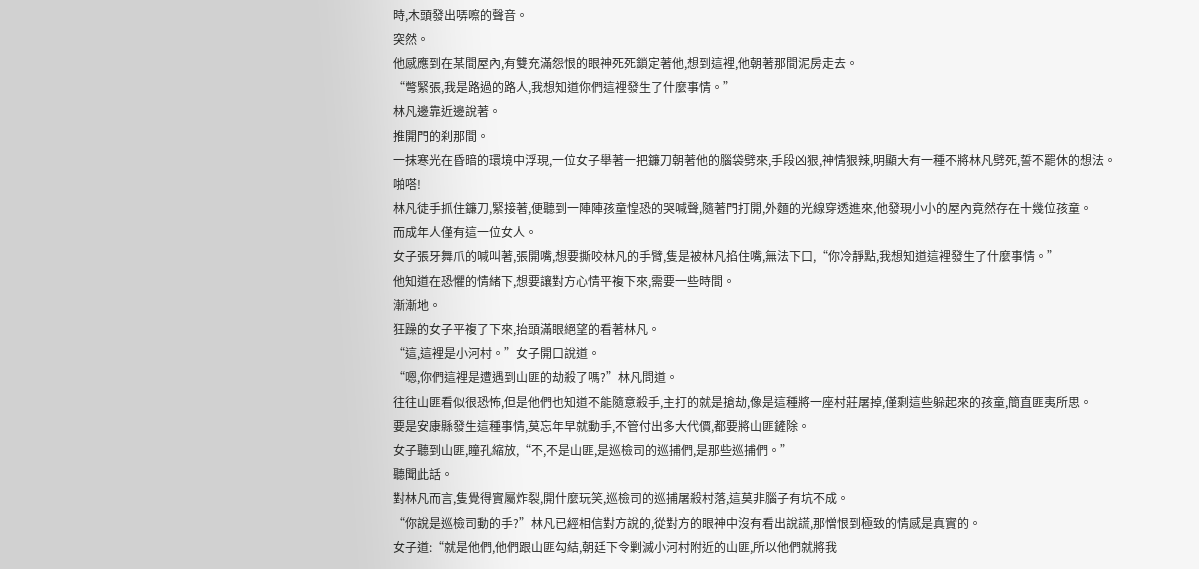時,木頭發出哢嚓的聲音。
突然。
他感應到在某間屋內,有雙充滿怨恨的眼神死死鎖定著他,想到這裡,他朝著那間泥房走去。
“彆緊張,我是路過的路人,我想知道你們這裡發生了什麼事情。”
林凡邊靠近邊說著。
推開門的刹那間。
一抹寒光在昏暗的環境中浮現,一位女子舉著一把鐮刀朝著他的腦袋劈來,手段凶狠,神情狠辣,明顯大有一種不將林凡劈死,誓不罷休的想法。
啪嗒!
林凡徒手抓住鐮刀,緊接著,便聽到一陣陣孩童惶恐的哭喊聲,隨著門打開,外麵的光線穿透進來,他發現小小的屋內竟然存在十幾位孩童。
而成年人僅有這一位女人。
女子張牙舞爪的喊叫著,張開嘴,想要撕咬林凡的手臂,隻是被林凡掐住嘴,無法下口,“你冷靜點,我想知道這裡發生了什麼事情。”
他知道在恐懼的情緒下,想要讓對方心情平複下來,需要一些時間。
漸漸地。
狂躁的女子平複了下來,抬頭滿眼絕望的看著林凡。
“這,這裡是小河村。”女子開口說道。
“嗯,你們這裡是遭遇到山匪的劫殺了嗎?”林凡問道。
往往山匪看似很恐怖,但是他們也知道不能隨意殺手,主打的就是搶劫,像是這種將一座村莊屠掉,僅剩這些躲起來的孩童,簡直匪夷所思。
要是安康縣發生這種事情,莫忘年早就動手,不管付出多大代價,都要將山匪鏟除。
女子聽到山匪,瞳孔縮放,“不,不是山匪,是巡檢司的巡捕們,是那些巡捕們。”
聽聞此話。
對林凡而言,隻覺得實屬炸裂,開什麼玩笑,巡檢司的巡捕屠殺村落,這莫非腦子有坑不成。
“你說是巡檢司動的手?”林凡已經相信對方說的,從對方的眼神中沒有看出說謊,那憎恨到極致的情感是真實的。
女子道:“就是他們,他們跟山匪勾結,朝廷下令剿滅小河村附近的山匪,所以他們就將我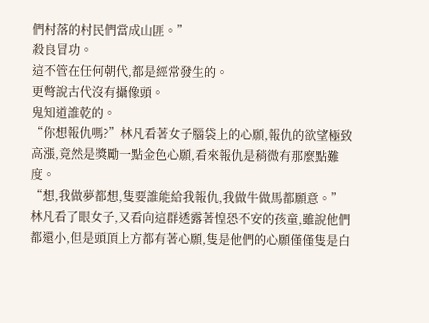們村落的村民們當成山匪。”
殺良冒功。
這不管在任何朝代,都是經常發生的。
更彆說古代沒有攝像頭。
鬼知道誰乾的。
“你想報仇嗎?”林凡看著女子腦袋上的心願,報仇的欲望極致高漲,竟然是獎勵一點金色心願,看來報仇是稍微有那麼點難度。
“想,我做夢都想,隻要誰能給我報仇,我做牛做馬都願意。”
林凡看了眼女子,又看向這群透露著惶恐不安的孩童,雖說他們都還小,但是頭頂上方都有著心願,隻是他們的心願僅僅隻是白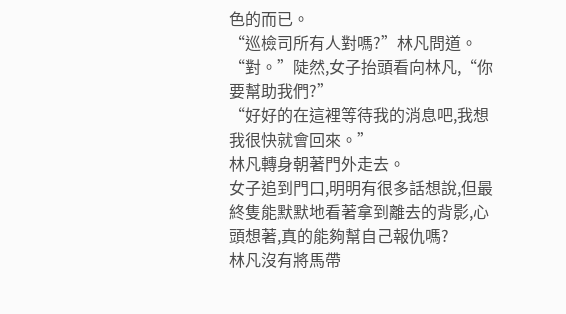色的而已。
“巡檢司所有人對嗎?”林凡問道。
“對。”陡然,女子抬頭看向林凡,“你要幫助我們?”
“好好的在這裡等待我的消息吧,我想我很快就會回來。”
林凡轉身朝著門外走去。
女子追到門口,明明有很多話想說,但最終隻能默默地看著拿到離去的背影,心頭想著,真的能夠幫自己報仇嗎?
林凡沒有將馬帶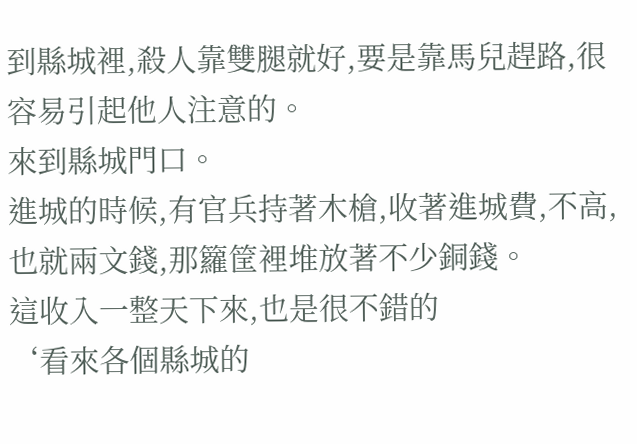到縣城裡,殺人靠雙腿就好,要是靠馬兒趕路,很容易引起他人注意的。
來到縣城門口。
進城的時候,有官兵持著木槍,收著進城費,不高,也就兩文錢,那籮筐裡堆放著不少銅錢。
這收入一整天下來,也是很不錯的
‘看來各個縣城的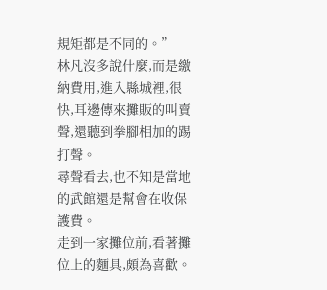規矩都是不同的。”
林凡沒多說什麼,而是繳納費用,進入縣城裡,很快,耳邊傳來攤販的叫賣聲,還聽到拳腳相加的踢打聲。
尋聲看去,也不知是當地的武館還是幫會在收保護費。
走到一家攤位前,看著攤位上的麵具,頗為喜歡。